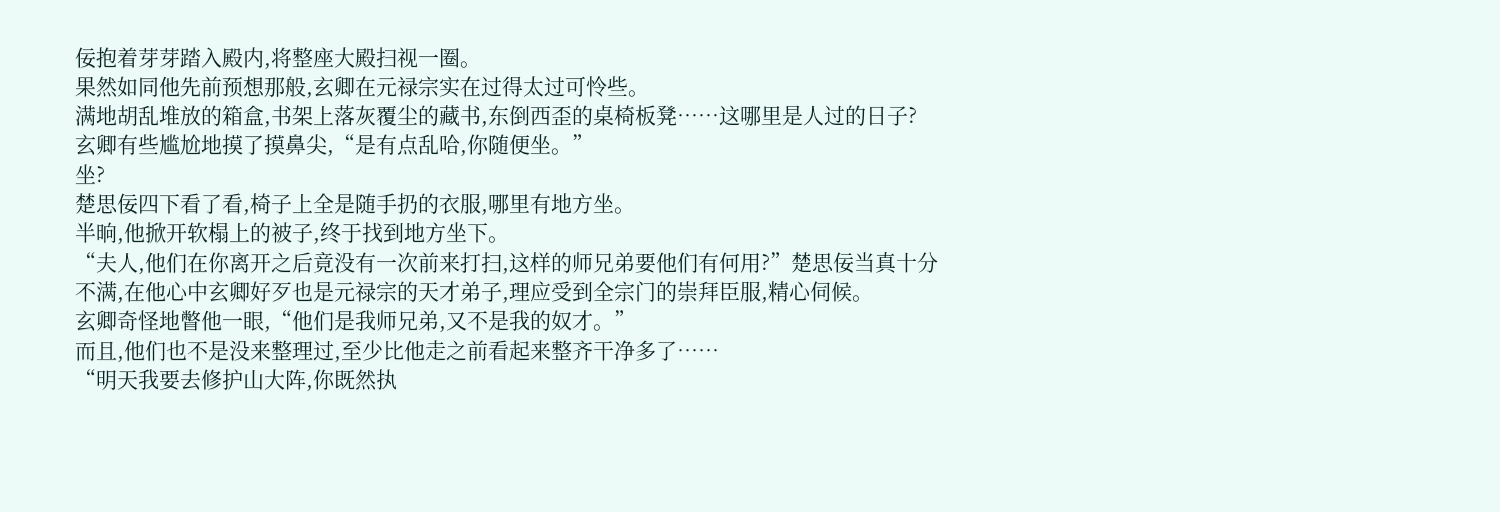佞抱着芽芽踏入殿内,将整座大殿扫视一圈。
果然如同他先前预想那般,玄卿在元禄宗实在过得太过可怜些。
满地胡乱堆放的箱盒,书架上落灰覆尘的藏书,东倒西歪的桌椅板凳……这哪里是人过的日子?
玄卿有些尴尬地摸了摸鼻尖,“是有点乱哈,你随便坐。”
坐?
楚思佞四下看了看,椅子上全是随手扔的衣服,哪里有地方坐。
半晌,他掀开软榻上的被子,终于找到地方坐下。
“夫人,他们在你离开之后竟没有一次前来打扫,这样的师兄弟要他们有何用?”楚思佞当真十分不满,在他心中玄卿好歹也是元禄宗的天才弟子,理应受到全宗门的崇拜臣服,精心伺候。
玄卿奇怪地瞥他一眼,“他们是我师兄弟,又不是我的奴才。”
而且,他们也不是没来整理过,至少比他走之前看起来整齐干净多了……
“明天我要去修护山大阵,你既然执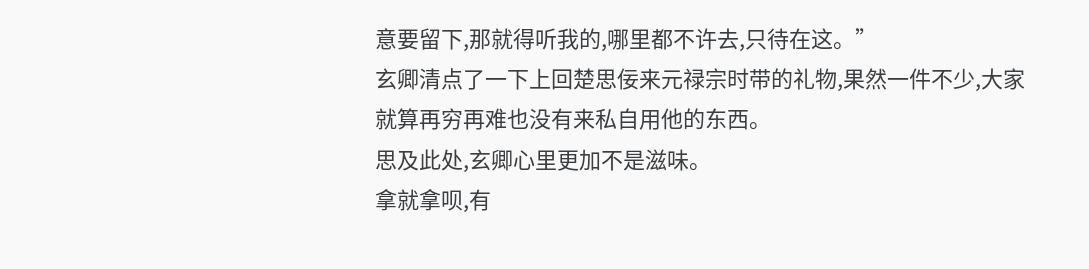意要留下,那就得听我的,哪里都不许去,只待在这。”
玄卿清点了一下上回楚思佞来元禄宗时带的礼物,果然一件不少,大家就算再穷再难也没有来私自用他的东西。
思及此处,玄卿心里更加不是滋味。
拿就拿呗,有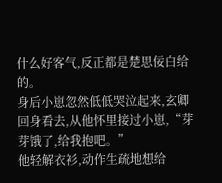什么好客气,反正都是楚思佞白给的。
身后小崽忽然低低哭泣起来,玄卿回身看去,从他怀里接过小崽,“芽芽饿了,给我抱吧。”
他轻解衣衫,动作生疏地想给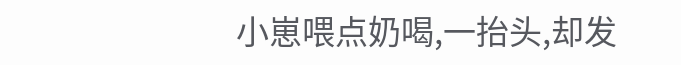小崽喂点奶喝,一抬头,却发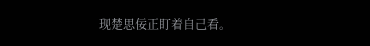现楚思佞正盯着自己看。